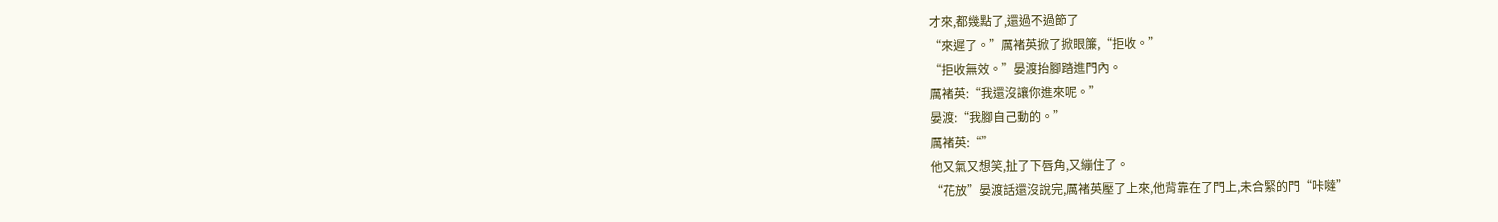才來,都幾點了,還過不過節了
“來遲了。”厲褚英掀了掀眼簾,“拒收。”
“拒收無效。”晏渡抬腳踏進門內。
厲褚英:“我還沒讓你進來呢。”
晏渡:“我腳自己動的。”
厲褚英:“”
他又氣又想笑,扯了下唇角,又繃住了。
“花放”晏渡話還沒說完,厲褚英壓了上來,他背靠在了門上,未合緊的門“咔噠”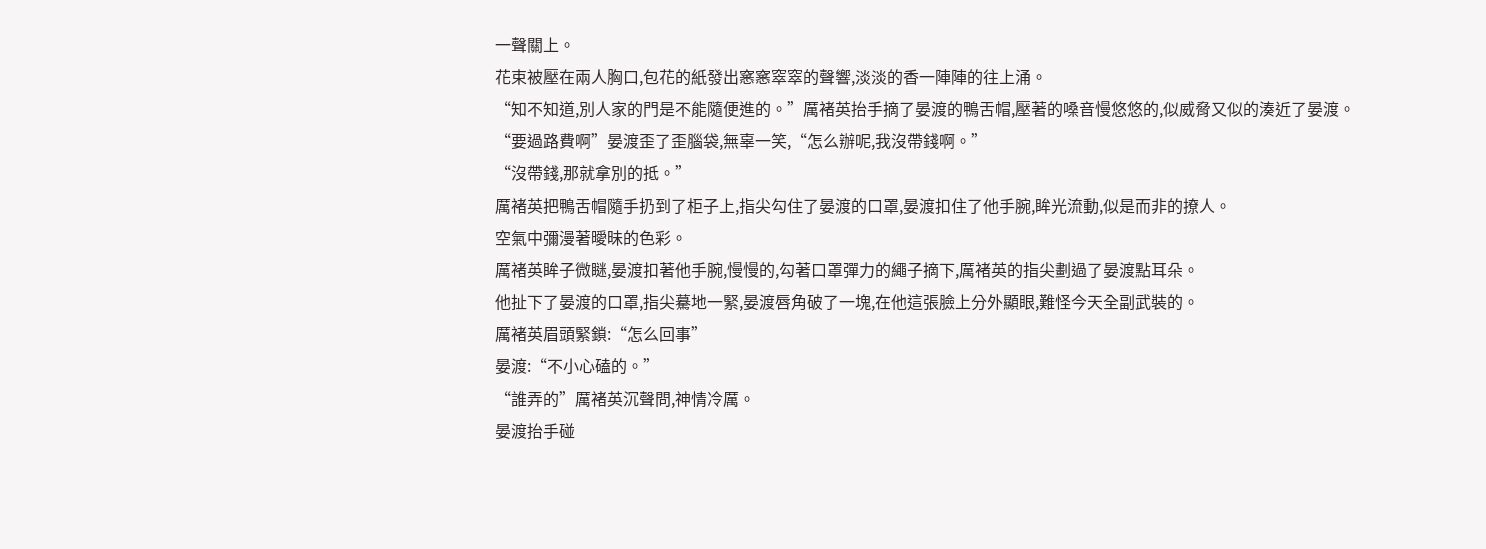一聲關上。
花束被壓在兩人胸口,包花的紙發出窸窸窣窣的聲響,淡淡的香一陣陣的往上涌。
“知不知道,別人家的門是不能隨便進的。”厲褚英抬手摘了晏渡的鴨舌帽,壓著的嗓音慢悠悠的,似威脅又似的湊近了晏渡。
“要過路費啊”晏渡歪了歪腦袋,無辜一笑,“怎么辦呢,我沒帶錢啊。”
“沒帶錢,那就拿別的抵。”
厲褚英把鴨舌帽隨手扔到了柜子上,指尖勾住了晏渡的口罩,晏渡扣住了他手腕,眸光流動,似是而非的撩人。
空氣中彌漫著曖昧的色彩。
厲褚英眸子微瞇,晏渡扣著他手腕,慢慢的,勾著口罩彈力的繩子摘下,厲褚英的指尖劃過了晏渡點耳朵。
他扯下了晏渡的口罩,指尖驀地一緊,晏渡唇角破了一塊,在他這張臉上分外顯眼,難怪今天全副武裝的。
厲褚英眉頭緊鎖:“怎么回事”
晏渡:“不小心磕的。”
“誰弄的”厲褚英沉聲問,神情冷厲。
晏渡抬手碰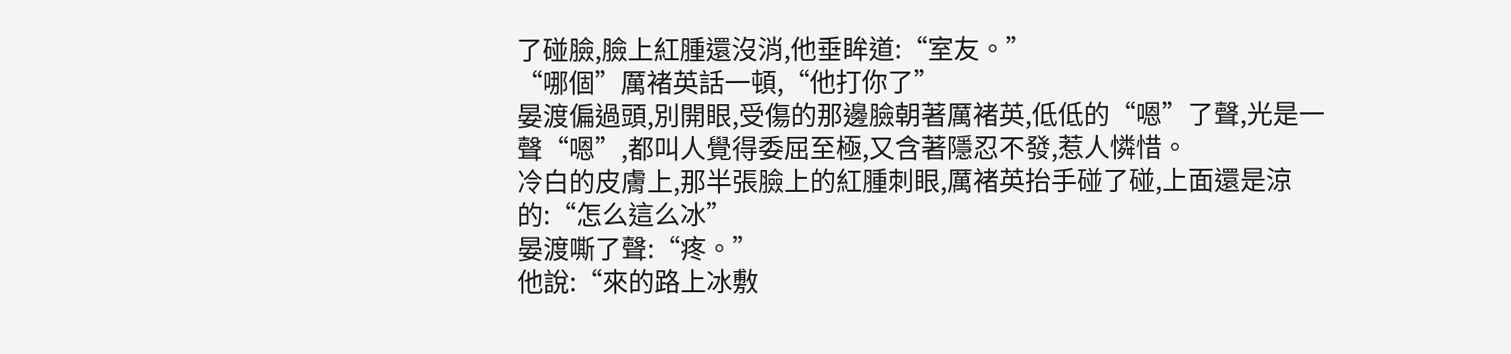了碰臉,臉上紅腫還沒消,他垂眸道:“室友。”
“哪個”厲褚英話一頓,“他打你了”
晏渡偏過頭,別開眼,受傷的那邊臉朝著厲褚英,低低的“嗯”了聲,光是一聲“嗯”,都叫人覺得委屈至極,又含著隱忍不發,惹人憐惜。
冷白的皮膚上,那半張臉上的紅腫刺眼,厲褚英抬手碰了碰,上面還是涼的:“怎么這么冰”
晏渡嘶了聲:“疼。”
他說:“來的路上冰敷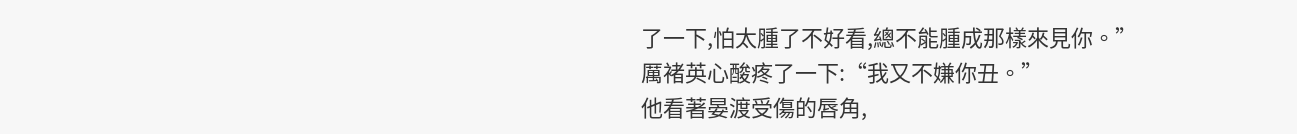了一下,怕太腫了不好看,總不能腫成那樣來見你。”
厲褚英心酸疼了一下:“我又不嫌你丑。”
他看著晏渡受傷的唇角,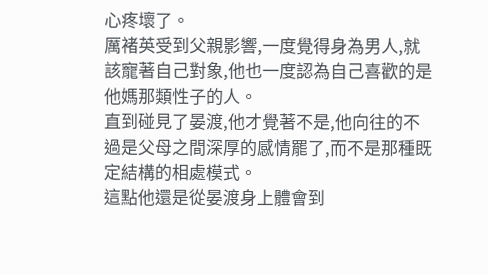心疼壞了。
厲褚英受到父親影響,一度覺得身為男人,就該寵著自己對象,他也一度認為自己喜歡的是他媽那類性子的人。
直到碰見了晏渡,他才覺著不是,他向往的不過是父母之間深厚的感情罷了,而不是那種既定結構的相處模式。
這點他還是從晏渡身上體會到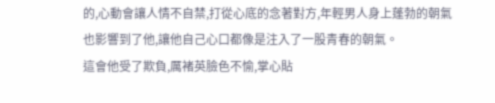的,心動會讓人情不自禁,打從心底的念著對方,年輕男人身上蓬勃的朝氣也影響到了他,讓他自己心口都像是注入了一股青春的朝氣。
這會他受了欺負,厲褚英臉色不愉,掌心貼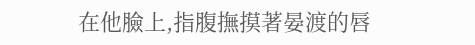在他臉上,指腹撫摸著晏渡的唇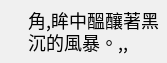角,眸中醞釀著黑沉的風暴。,,